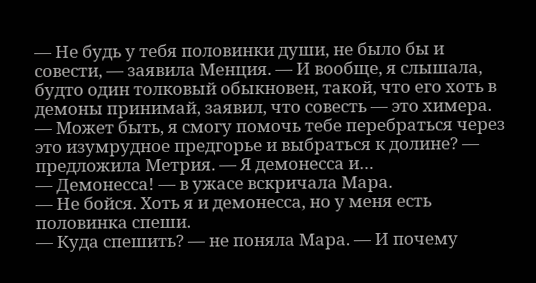— Не будь у тебя половинки души, не было бы и совести, — заявила Менция. — И вообще, я слышала, будто один толковый обыкновен, такой, что его хоть в демоны принимай, заявил, что совесть — это химера.
— Может быть, я смогу помочь тебе перебраться через это изумрудное предгорье и выбраться к долине? — предложила Метрия. — Я демонесса и…
— Демонесса! — в ужасе вскричала Мара.
— Не бойся. Хоть я и демонесса, но у меня есть половинка спеши.
— Куда спешить? — не поняла Мара. — И почему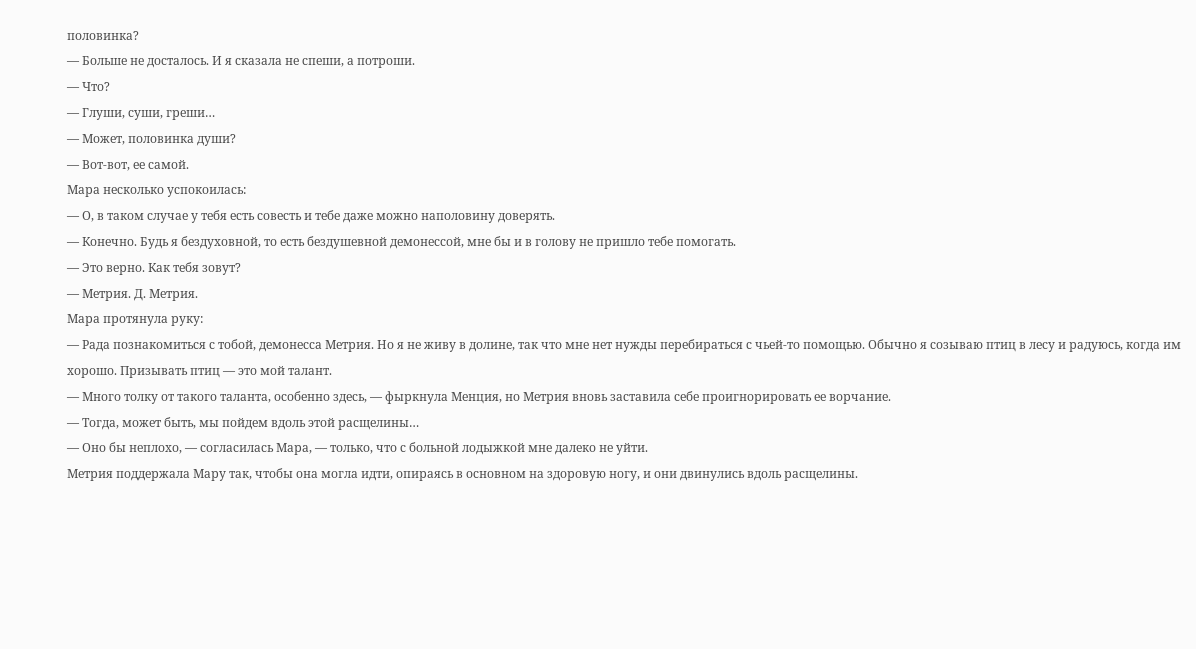половинка?
— Больше не досталось. И я сказала не спеши, а потроши.
— Что?
— Глуши, суши, греши…
— Может, половинка души?
— Вот-вот, ее самой.
Мара несколько успокоилась:
— О, в таком случае у тебя есть совесть и тебе даже можно наполовину доверять.
— Конечно. Будь я бездуховной, то есть бездушевной демонессой, мне бы и в голову не пришло тебе помогать.
— Это верно. Как тебя зовут?
— Метрия. Д. Метрия.
Мара протянула руку:
— Рада познакомиться с тобой, демонесса Метрия. Но я не живу в долине, так что мне нет нужды перебираться с чьей-то помощью. Обычно я созываю птиц в лесу и радуюсь, когда им хорошо. Призывать птиц — это мой талант.
— Много толку от такого таланта, особенно здесь, — фыркнула Менция, но Метрия вновь заставила себе проигнорировать ее ворчание.
— Тогда, может быть, мы пойдем вдоль этой расщелины…
— Оно бы неплохо, — согласилась Мара, — только, что с больной лодыжкой мне далеко не уйти.
Метрия поддержала Мару так, чтобы она могла идти, опираясь в основном на здоровую ногу, и они двинулись вдоль расщелины.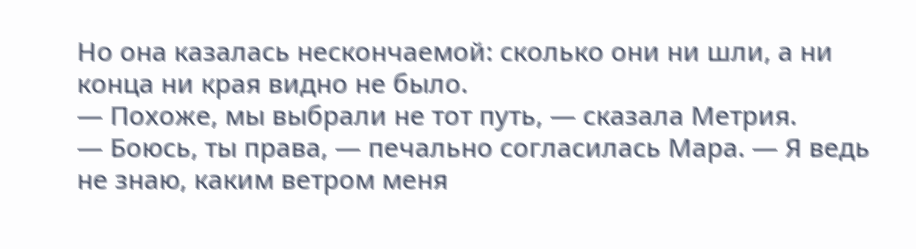Но она казалась нескончаемой: сколько они ни шли, а ни конца ни края видно не было.
— Похоже, мы выбрали не тот путь, — сказала Метрия.
— Боюсь, ты права, — печально согласилась Мара. — Я ведь не знаю, каким ветром меня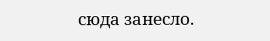сюда занесло.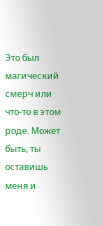Это был магический смерч или что-то в этом роде. Может быть, ты оставишь меня и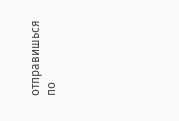отправишься по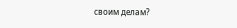своим делам?